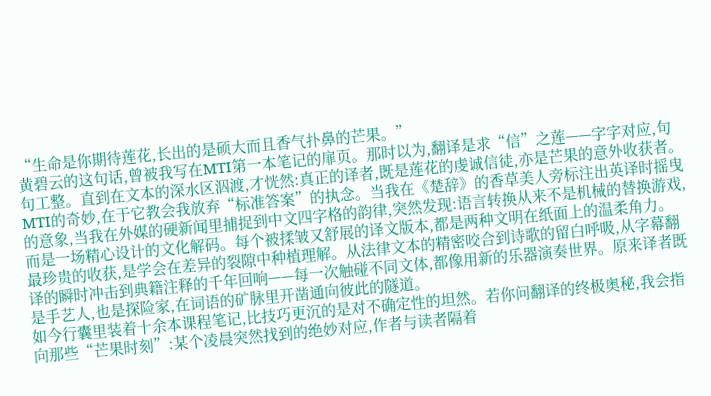“生命是你期待莲花,长出的是硕大而且香气扑鼻的芒果。”
黄碧云的这句话,曾被我写在MTI第一本笔记的扉页。那时以为,翻译是求“信”之莲——字字对应,句句工整。直到在文本的深水区泅渡,才恍然:真正的译者,既是莲花的虔诚信徒,亦是芒果的意外收获者。
MTI的奇妙,在于它教会我放弃“标准答案”的执念。当我在《楚辞》的香草美人旁标注出英译时摇曳的意象,当我在外媒的硬新闻里捕捉到中文四字格的韵律,突然发现:语言转换从来不是机械的替换游戏,而是一场精心设计的文化解码。每个被揉皱又舒展的译文版本,都是两种文明在纸面上的温柔角力。
最珍贵的收获,是学会在差异的裂隙中种植理解。从法律文本的精密咬合到诗歌的留白呼吸,从字幕翻译的瞬时冲击到典籍注释的千年回响——每一次触碰不同文体,都像用新的乐器演奏世界。原来译者既是手艺人,也是探险家,在词语的矿脉里开凿通向彼此的隧道。
如今行囊里装着十余本课程笔记,比技巧更沉的是对不确定性的坦然。若你问翻译的终极奥秘,我会指向那些“芒果时刻”:某个凌晨突然找到的绝妙对应,作者与读者隔着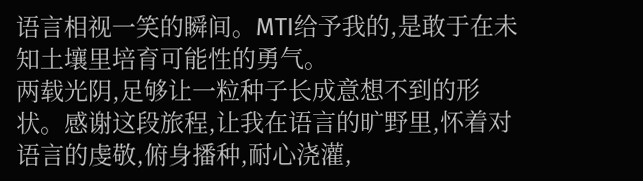语言相视一笑的瞬间。MTI给予我的,是敢于在未知土壤里培育可能性的勇气。
两载光阴,足够让一粒种子长成意想不到的形状。感谢这段旅程,让我在语言的旷野里,怀着对语言的虔敬,俯身播种,耐心浇灌,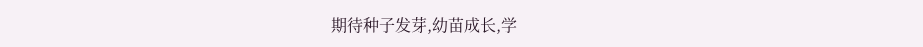期待种子发芽,幼苗成长,学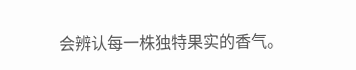会辨认每一株独特果实的香气。